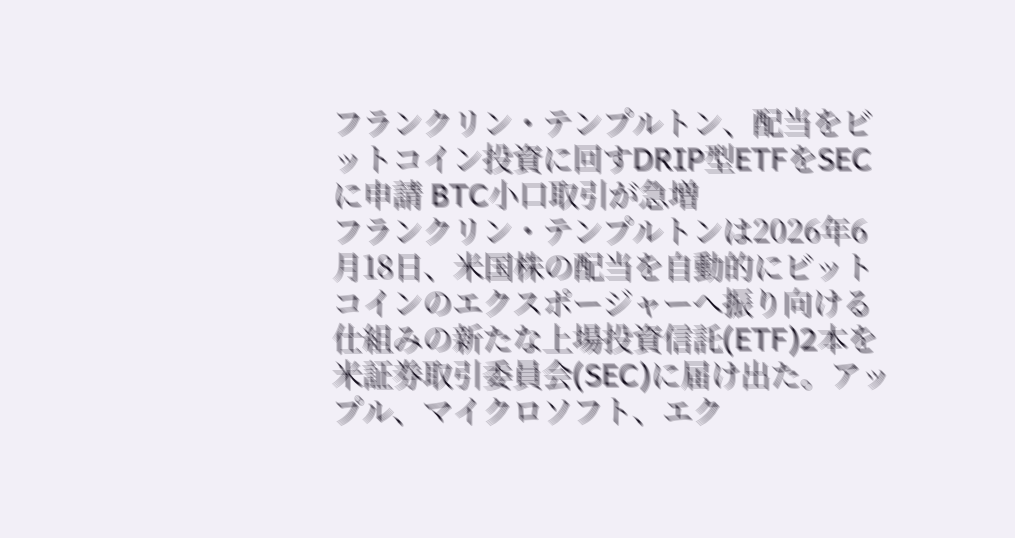フランクリン・テンプルトン、配当をビットコイン投資に回すDRIP型ETFをSECに申請 BTC小口取引が急増
フランクリン・テンプルトンは2026年6月18日、米国株の配当を自動的にビットコインのエクスポージャーへ振り向ける仕組みの新たな上場投資信託(ETF)2本を米証券取引委員会(SEC)に届け出た。アップル、マイクロソフト、エク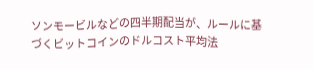ソンモービルなどの四半期配当が、ルールに基づくビットコインのドルコスト平均法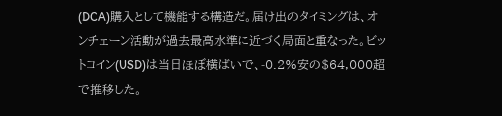(DCA)購入として機能する構造だ。届け出のタイミングは、オンチェーン活動が過去最高水準に近づく局面と重なった。ビットコイン(USD)は当日ほぼ横ばいで、-0.2%安の$64,000超で推移した。